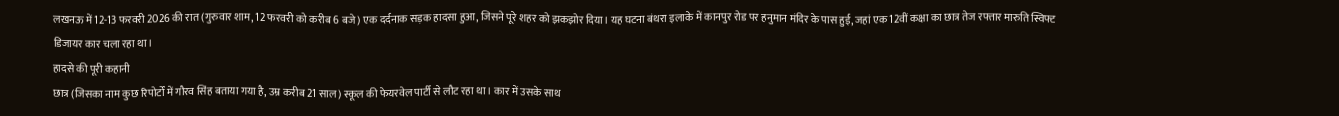लखनऊ में 12-13 फरवरी 2026 की रात (गुरुवार शाम, 12 फरवरी को करीब 6 बजे) एक दर्दनाक सड़क हादसा हुआ, जिसने पूरे शहर को झकझोर दिया। यह घटना बंथरा इलाके में कानपुर रोड पर हनुमान मंदिर के पास हुई, जहां एक 12वीं कक्षा का छात्र तेज रफ्तार मारुति स्विफ्ट डिजायर कार चला रहा था।
हादसे की पूरी कहानी
छात्र (जिसका नाम कुछ रिपोर्टों में गौरव सिंह बताया गया है, उम्र करीब 21 साल) स्कूल की फेयरवेल पार्टी से लौट रहा था। कार में उसके साथ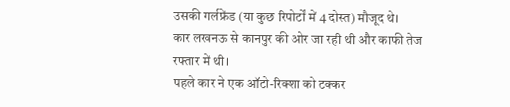उसकी गर्लफ्रेंड (या कुछ रिपोर्टों में 4 दोस्त) मौजूद थे।
कार लखनऊ से कानपुर की ओर जा रही थी और काफी तेज रफ्तार में थी।
पहले कार ने एक ऑटो-रिक्शा को टक्कर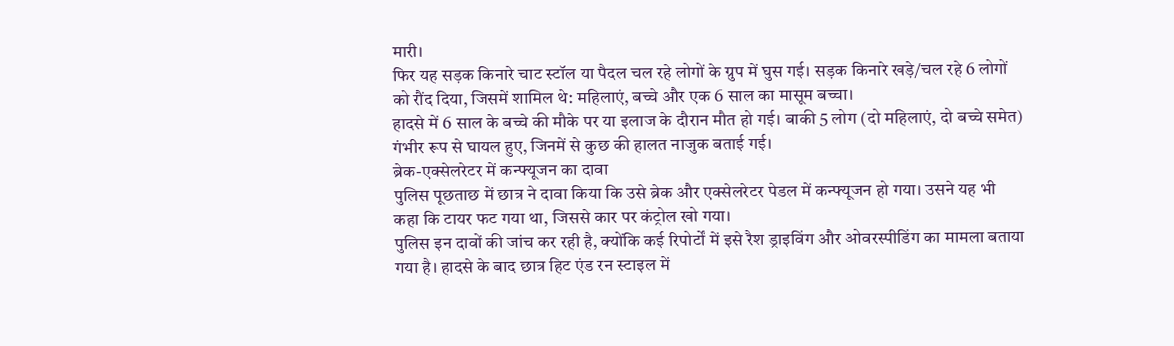मारी।
फिर यह सड़क किनारे चाट स्टॉल या पैदल चल रहे लोगों के ग्रुप में घुस गई। सड़क किनारे खड़े/चल रहे 6 लोगों को रौंद दिया, जिसमें शामिल थे: महिलाएं, बच्चे और एक 6 साल का मासूम बच्चा।
हादसे में 6 साल के बच्चे की मौके पर या इलाज के दौरान मौत हो गई। बाकी 5 लोग (दो महिलाएं, दो बच्चे समेत) गंभीर रूप से घायल हुए, जिनमें से कुछ की हालत नाजुक बताई गई।
ब्रेक-एक्सेलरेटर में कन्फ्यूजन का दावा
पुलिस पूछताछ में छात्र ने दावा किया कि उसे ब्रेक और एक्सेलरेटर पेडल में कन्फ्यूजन हो गया। उसने यह भी कहा कि टायर फट गया था, जिससे कार पर कंट्रोल खो गया।
पुलिस इन दावों की जांच कर रही है, क्योंकि कई रिपोर्टों में इसे रैश ड्राइविंग और ओवरस्पीडिंग का मामला बताया गया है। हादसे के बाद छात्र हिट एंड रन स्टाइल में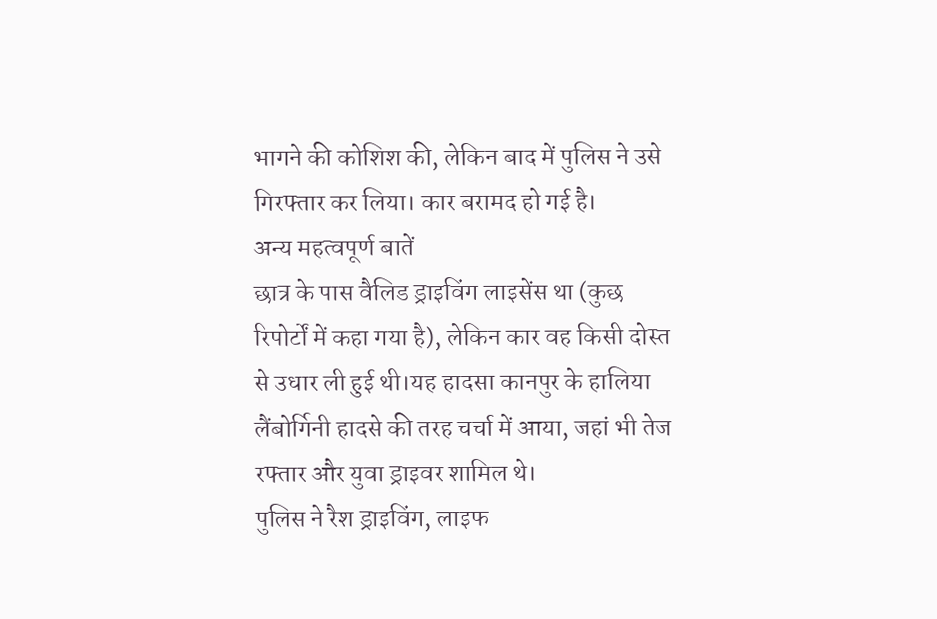भागने की कोशिश की, लेकिन बाद में पुलिस ने उसे गिरफ्तार कर लिया। कार बरामद हो गई है।
अन्य महत्वपूर्ण बातें
छात्र के पास वैलिड ड्राइविंग लाइसेंस था (कुछ रिपोर्टों में कहा गया है), लेकिन कार वह किसी दोस्त से उधार ली हुई थी।यह हादसा कानपुर के हालिया लैंबोर्गिनी हादसे की तरह चर्चा में आया, जहां भी तेज रफ्तार और युवा ड्राइवर शामिल थे।
पुलिस ने रैश ड्राइविंग, लाइफ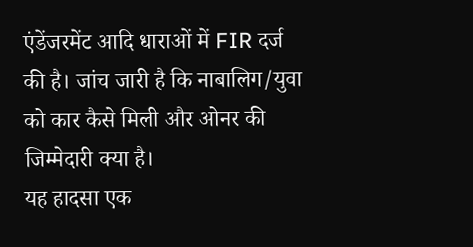एंडेंजरमेंट आदि धाराओं में FIR दर्ज की है। जांच जारी है कि नाबालिग/युवा को कार कैसे मिली और ओनर की जिम्मेदारी क्या है।
यह हादसा एक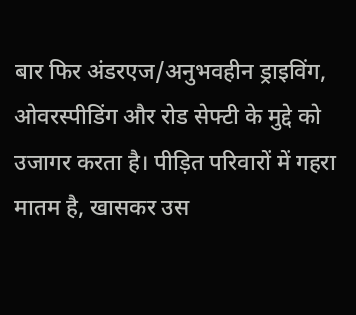बार फिर अंडरएज/अनुभवहीन ड्राइविंग, ओवरस्पीडिंग और रोड सेफ्टी के मुद्दे को उजागर करता है। पीड़ित परिवारों में गहरा मातम है, खासकर उस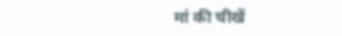मां की चीखें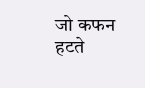जो कफन हटते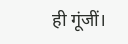ही गूंजीं।